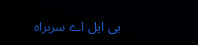بی ایل اے سربراہ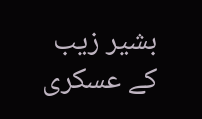بشیر زیب کے عسکری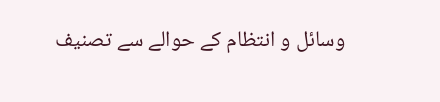وسائل و انتظام کے حوالے سے تصنیف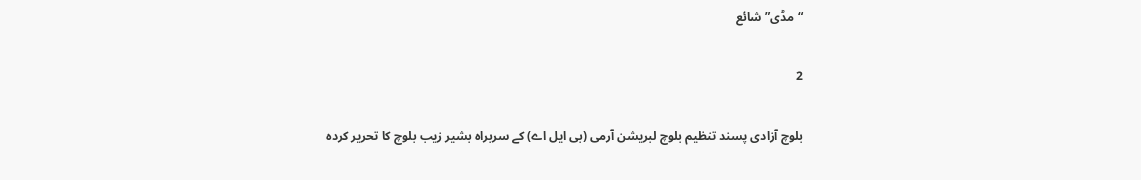“مڈی” شائع

2

بلوچ آزادی پسند تنظیم بلوچ لبریشن آرمی (بی ایل اے) کے سربراہ بشیر زیب بلوچ کا تحریر کردہ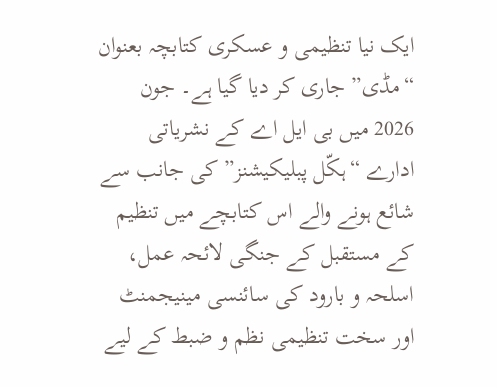ایک نیا تنظیمی و عسکری کتابچہ بعنوان “مڈی” جاری کر دیا گیا ہے۔ جون 2026 میں بی ایل اے کے نشریاتی ادارے “ہکّل پبلیکیشنز” کی جانب سے شائع ہونے والے اس کتابچے میں تنظیم کے مستقبل کے جنگی لائحہ عمل، اسلحہ و بارود کی سائنسی مینیجمنٹ اور سخت تنظیمی نظم و ضبط کے لیے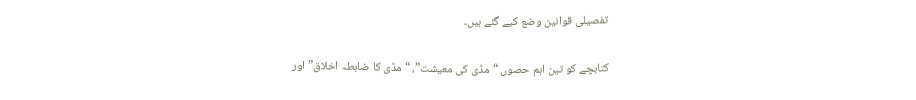تفصیلی قوانین وضع کیے گئے ہیں۔

کتابچے کو تین اہم حصوں “مڈی کی معیشت”، “مڈی کا ضابطہ اخلاق” اور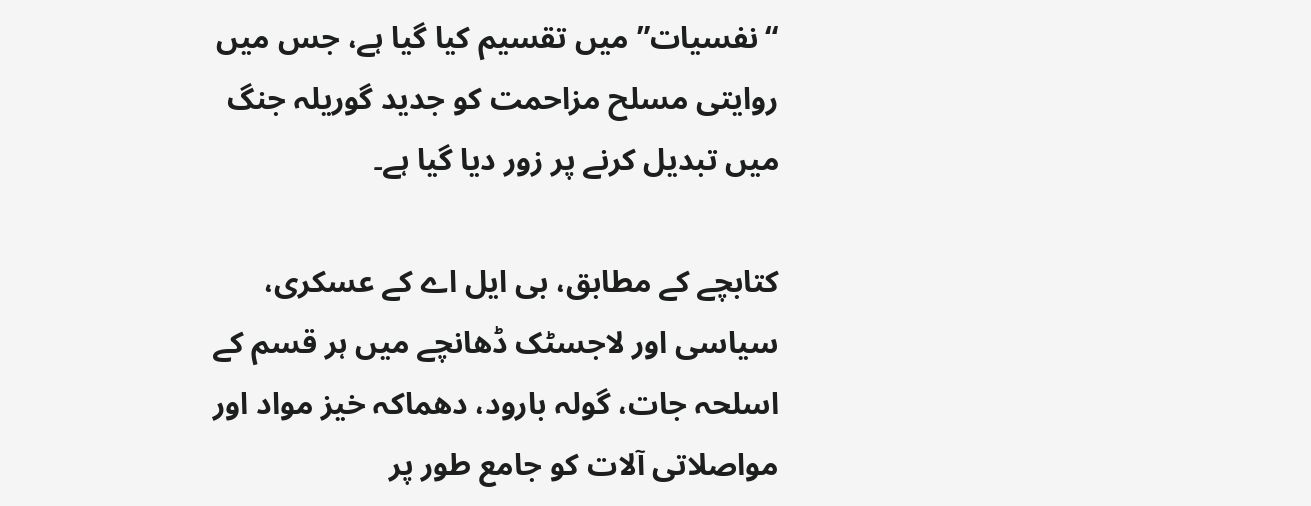“نفسیات” میں تقسیم کیا گیا ہے، جس میں روایتی مسلح مزاحمت کو جدید گوریلہ جنگ میں تبدیل کرنے پر زور دیا گیا ہے۔

کتابچے کے مطابق، بی ایل اے کے عسکری، سیاسی اور لاجسٹک ڈھانچے میں ہر قسم کے اسلحہ جات، گولہ بارود، دھماکہ خیز مواد اور مواصلاتی آلات کو جامع طور پر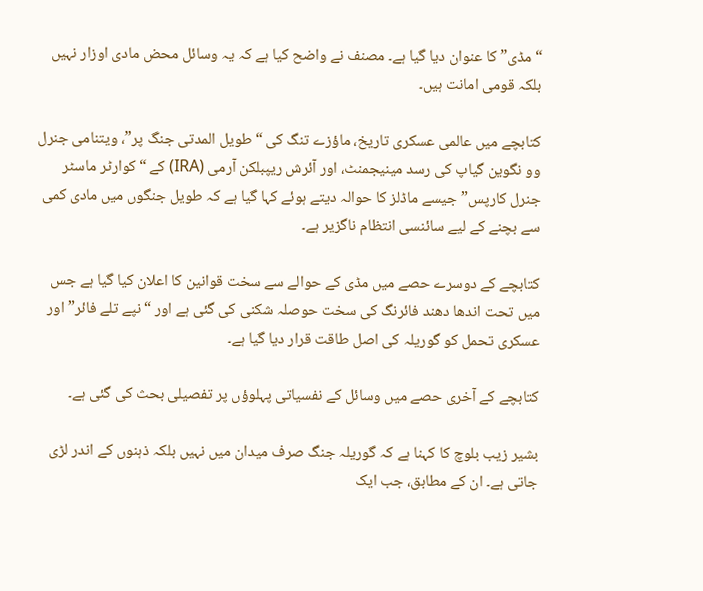“مڈی” کا عنوان دیا گیا ہے۔ مصنف نے واضح کیا ہے کہ یہ وسائل محض مادی اوزار نہیں بلکہ قومی امانت ہیں۔

کتابچے میں عالمی عسکری تاریخ، ماؤزے تنگ کی “طویل المدتی جنگ پر”، ویتنامی جنرل وو نگوین گیاپ کی رسد مینیجمنٹ، اور آئرش ریپبلکن آرمی (IRA) کے “کوارٹر ماسٹر جنرل کارپس” جیسے ماڈلز کا حوالہ دیتے ہوئے کہا گیا ہے کہ طویل جنگوں میں مادی کمی سے بچنے کے لیے سائنسی انتظام ناگزیر ہے۔

کتابچے کے دوسرے حصے میں مڈی کے حوالے سے سخت قوانین کا اعلان کیا گیا ہے جس میں تحت اندھا دھند فائرنگ کی سخت حوصلہ شکنی کی گئی ہے اور “نپے تلے فائر” اور عسکری تحمل کو گوریلہ کی اصل طاقت قرار دیا گیا ہے۔

کتابچے کے آخری حصے میں وسائل کے نفسیاتی پہلوؤں پر تفصیلی بحث کی گئی ہے۔

بشیر زیب بلوچ کا کہنا ہے کہ گوریلہ جنگ صرف میدان میں نہیں بلکہ ذہنوں کے اندر لڑی جاتی ہے۔ ان کے مطابق، جب ایک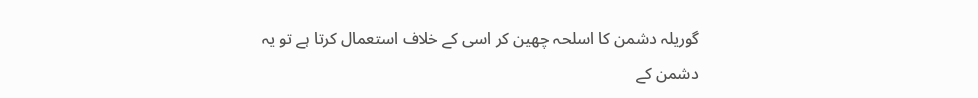گوریلہ دشمن کا اسلحہ چھین کر اسی کے خلاف استعمال کرتا ہے تو یہ دشمن کے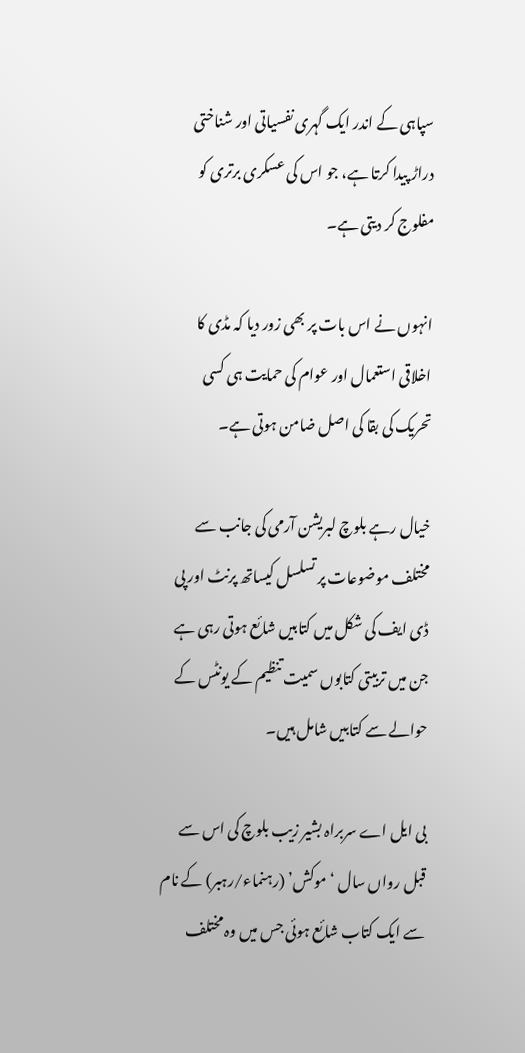سپاہی کے اندر ایک گہری نفسیاتی اور شناختی دراڑ پیدا کرتا ہے، جو اس کی عسکری برتری کو مفلوج کر دیتی ہے۔

انہوں نے اس بات پر بھی زور دیا کہ مڈی کا اخلاقی استعمال اور عوام کی حمایت ہی کسی تحریک کی بقا کی اصل ضامن ہوتی ہے۔

خیال رہے بلوچ لبریشن آرمی کی جانب سے مختلف موضوعات پر تسلسل کیساتھ پرنٹ اور پی ڈی ایف کی شکل میں کتابیں شائع ہوتی رہی ہے جن میں تربیتی کتابوں سمیت تنظیم کے یونٹس کے حوالے سے کتابیں شامل ہیں۔

بی ایل اے سربراہ بشیر زیب بلوچ کی اس سے قبل رواں سال ‘موکش’ (رہنماء/رہبر) کے نام سے ایک کتاب شائع ہوئی جس میں وہ مختلف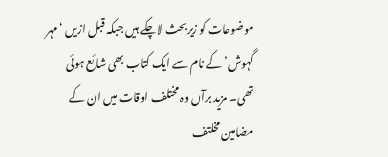موضوعات کو زیربحث لاچکے ہیں جبکہ قبل ازیں ‘مہر گہوش’ کے نام سے ایک کتاب بھی شائع ہوئی تھی۔ مزید برآں وہ مختلف اوقات میں ان کے مضامین مخلتف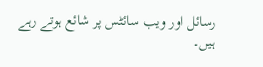رسائل اور ویب سائٹس پر شائع ہوتے رہے ہیں۔